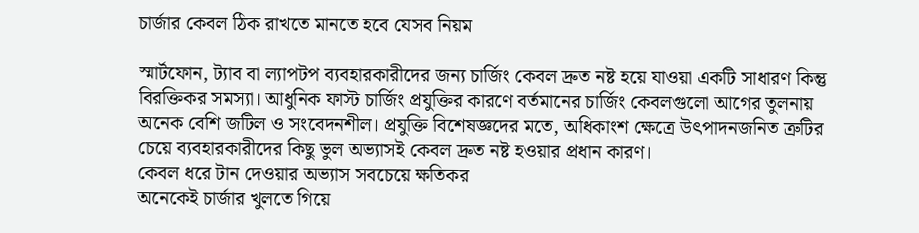চার্জার কেবল ঠিক রাখতে মানতে হবে যেসব নিয়ম

স্মার্টফোন, ট্যাব বা ল্যাপটপ ব্যবহারকারীদের জন্য চার্জিং কেবল দ্রুত নষ্ট হয়ে যাওয়া একটি সাধারণ কিন্তু বিরক্তিকর সমস্যা। আধুনিক ফাস্ট চার্জিং প্রযুক্তির কারণে বর্তমানের চার্জিং কেবলগুলো আগের তুলনায় অনেক বেশি জটিল ও সংবেদনশীল। প্রযুক্তি বিশেষজ্ঞদের মতে, অধিকাংশ ক্ষেত্রে উৎপাদনজনিত ত্রুটির চেয়ে ব্যবহারকারীদের কিছু ভুল অভ্যাসই কেবল দ্রুত নষ্ট হওয়ার প্রধান কারণ।
কেবল ধরে টান দেওয়ার অভ্যাস সবচেয়ে ক্ষতিকর
অনেকেই চার্জার খুলতে গিয়ে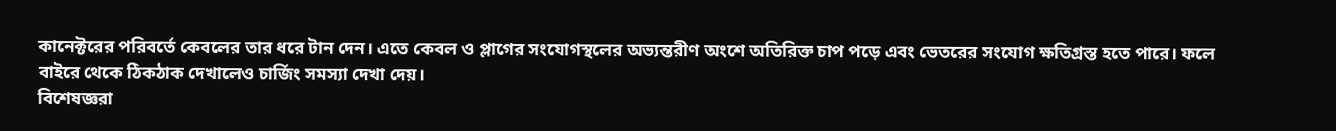কানেক্টরের পরিবর্তে কেবলের তার ধরে টান দেন। এতে কেবল ও প্লাগের সংযোগস্থলের অভ্যন্তরীণ অংশে অতিরিক্ত চাপ পড়ে এবং ভেতরের সংযোগ ক্ষতিগ্রস্ত হতে পারে। ফলে বাইরে থেকে ঠিকঠাক দেখালেও চার্জিং সমস্যা দেখা দেয়।
বিশেষজ্ঞরা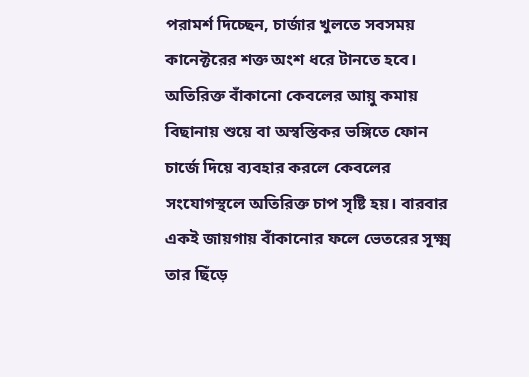পরামর্শ দিচ্ছেন, চার্জার খুলতে সবসময় কানেক্টরের শক্ত অংশ ধরে টানতে হবে।
অতিরিক্ত বাঁকানো কেবলের আয়ু কমায়
বিছানায় শুয়ে বা অস্বস্তিকর ভঙ্গিতে ফোন চার্জে দিয়ে ব্যবহার করলে কেবলের সংযোগস্থলে অতিরিক্ত চাপ সৃষ্টি হয়। বারবার একই জায়গায় বাঁকানোর ফলে ভেতরের সূক্ষ্ম তার ছিঁড়ে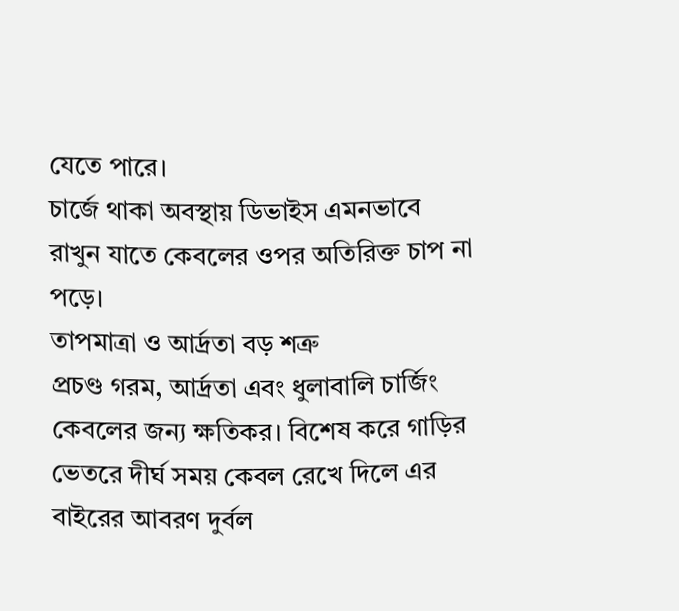যেতে পারে।
চার্জে থাকা অবস্থায় ডিভাইস এমনভাবে রাখুন যাতে কেবলের ওপর অতিরিক্ত চাপ না পড়ে।
তাপমাত্রা ও আর্দ্রতা বড় শত্রু
প্রচণ্ড গরম, আর্দ্রতা এবং ধুলাবালি চার্জিং কেবলের জন্য ক্ষতিকর। বিশেষ করে গাড়ির ভেতরে দীর্ঘ সময় কেবল রেখে দিলে এর বাইরের আবরণ দুর্বল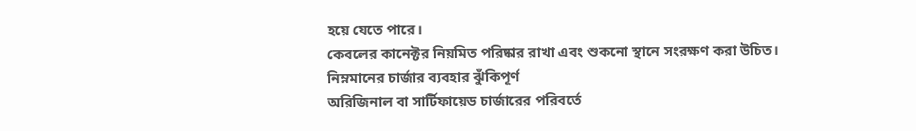হয়ে যেতে পারে।
কেবলের কানেক্টর নিয়মিত পরিষ্কার রাখা এবং শুকনো স্থানে সংরক্ষণ করা উচিত।
নিম্নমানের চার্জার ব্যবহার ঝুঁকিপূর্ণ
অরিজিনাল বা সার্টিফায়েড চার্জারের পরিবর্তে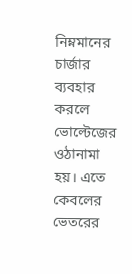নিম্নমানের চার্জার ব্যবহার করলে ভোল্টেজের ওঠানামা হয়। এতে কেবলের ভেতরের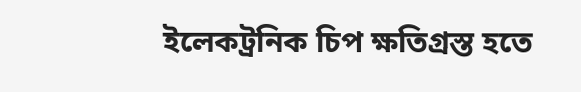ইলেকট্রনিক চিপ ক্ষতিগ্রস্ত হতে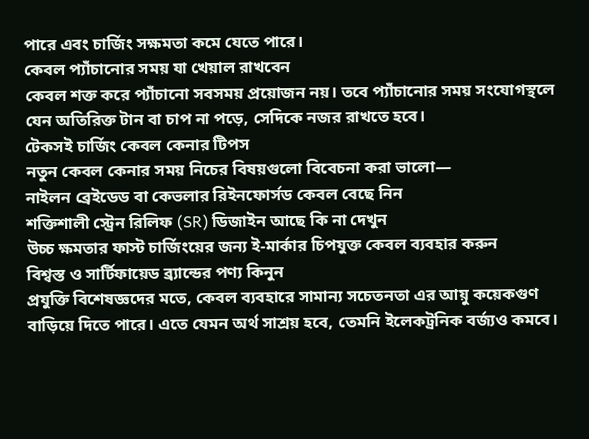পারে এবং চার্জিং সক্ষমতা কমে যেতে পারে।
কেবল প্যাঁচানোর সময় যা খেয়াল রাখবেন
কেবল শক্ত করে প্যাঁচানো সবসময় প্রয়োজন নয়। তবে প্যাঁচানোর সময় সংযোগস্থলে যেন অতিরিক্ত টান বা চাপ না পড়ে, সেদিকে নজর রাখতে হবে।
টেকসই চার্জিং কেবল কেনার টিপস
নতুন কেবল কেনার সময় নিচের বিষয়গুলো বিবেচনা করা ভালো—
নাইলন ব্রেইডেড বা কেভলার রিইনফোর্সড কেবল বেছে নিন
শক্তিশালী স্ট্রেন রিলিফ (SR) ডিজাইন আছে কি না দেখুন
উচ্চ ক্ষমতার ফাস্ট চার্জিংয়ের জন্য ই-মার্কার চিপযুক্ত কেবল ব্যবহার করুন
বিশ্বস্ত ও সার্টিফায়েড ব্র্যান্ডের পণ্য কিনুন
প্রযুক্তি বিশেষজ্ঞদের মতে, কেবল ব্যবহারে সামান্য সচেতনতা এর আয়ু কয়েকগুণ বাড়িয়ে দিতে পারে। এতে যেমন অর্থ সাশ্রয় হবে, তেমনি ইলেকট্রনিক বর্জ্যও কমবে।